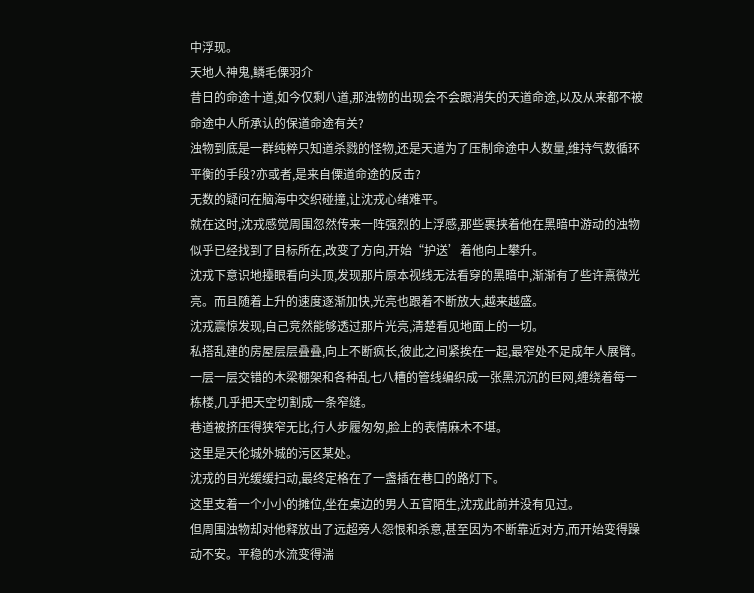中浮现。
天地人神鬼,鳞毛傈羽介
昔日的命途十道,如今仅剩八道,那浊物的出现会不会跟消失的天道命途,以及从来都不被命途中人所承认的保道命途有关?
浊物到底是一群纯粹只知道杀戮的怪物,还是天道为了压制命途中人数量,维持气数循环平衡的手段?亦或者,是来自傈道命途的反击?
无数的疑问在脑海中交织碰撞,让沈戎心绪难平。
就在这时,沈戎感觉周围忽然传来一阵强烈的上浮感,那些裹挟着他在黑暗中游动的浊物似乎已经找到了目标所在,改变了方向,开始“护送’着他向上攀升。
沈戎下意识地擡眼看向头顶,发现那片原本视线无法看穿的黑暗中,渐渐有了些许熹微光亮。而且随着上升的速度逐渐加快,光亮也跟着不断放大,越来越盛。
沈戎震惊发现,自己竞然能够透过那片光亮,清楚看见地面上的一切。
私搭乱建的房屋层层叠叠,向上不断疯长,彼此之间紧挨在一起,最窄处不足成年人展臂。一层一层交错的木梁棚架和各种乱七八糟的管线编织成一张黑沉沉的巨网,缠绕着每一栋楼,几乎把天空切割成一条窄缝。
巷道被挤压得狭窄无比,行人步履匆匆,脸上的表情麻木不堪。
这里是天伦城外城的污区某处。
沈戎的目光缓缓扫动,最终定格在了一盏插在巷口的路灯下。
这里支着一个小小的摊位,坐在桌边的男人五官陌生,沈戎此前并没有见过。
但周围浊物却对他释放出了远超旁人怨恨和杀意,甚至因为不断靠近对方,而开始变得躁动不安。平稳的水流变得湍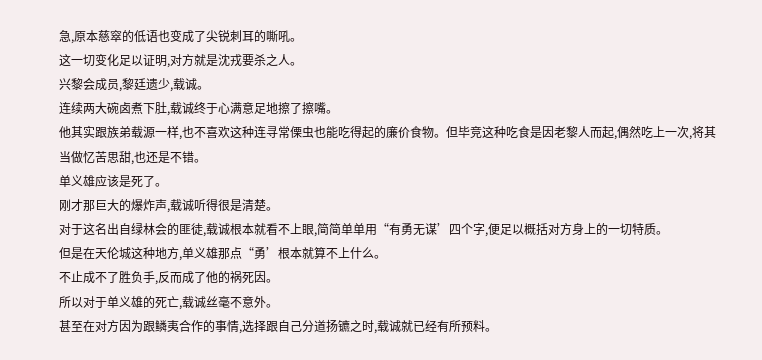急,原本慈窣的低语也变成了尖锐刺耳的嘶吼。
这一切变化足以证明,对方就是沈戎要杀之人。
兴黎会成员,黎廷遗少,载诚。
连续两大碗卤煮下肚,载诚终于心满意足地擦了擦嘴。
他其实跟族弟载源一样,也不喜欢这种连寻常傈虫也能吃得起的廉价食物。但毕竞这种吃食是因老黎人而起,偶然吃上一次,将其当做忆苦思甜,也还是不错。
单义雄应该是死了。
刚才那巨大的爆炸声,载诚听得很是清楚。
对于这名出自绿林会的匪徒,载诚根本就看不上眼,简简单单用“有勇无谋’四个字,便足以概括对方身上的一切特质。
但是在天伦城这种地方,单义雄那点“勇’根本就算不上什么。
不止成不了胜负手,反而成了他的祸死因。
所以对于单义雄的死亡,载诚丝毫不意外。
甚至在对方因为跟鳞夷合作的事情,选择跟自己分道扬镳之时,载诚就已经有所预料。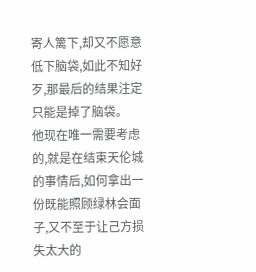寄人篱下,却又不愿意低下脑袋,如此不知好歹,那最后的结果注定只能是掉了脑袋。
他现在唯一需要考虑的,就是在结束天伦城的事情后,如何拿出一份既能照顾绿林会面子,又不至于让己方损失太大的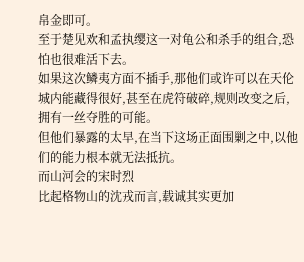帛金即可。
至于楚见欢和孟执缨这一对龟公和杀手的组合,恐怕也很难活下去。
如果这次鳞夷方面不插手,那他们或许可以在天伦城内能藏得很好,甚至在虎符破碎,规则改变之后,拥有一丝夺胜的可能。
但他们暴露的太早,在当下这场正面围剿之中,以他们的能力根本就无法抵抗。
而山河会的宋时烈
比起格物山的沈戎而言,载诚其实更加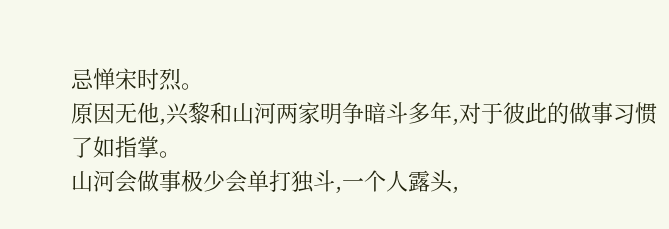忌惮宋时烈。
原因无他,兴黎和山河两家明争暗斗多年,对于彼此的做事习惯了如指掌。
山河会做事极少会单打独斗,一个人露头,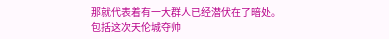那就代表着有一大群人已经潜伏在了暗处。
包括这次天伦城夺帅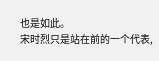也是如此。
宋时烈只是站在前的一个代表,